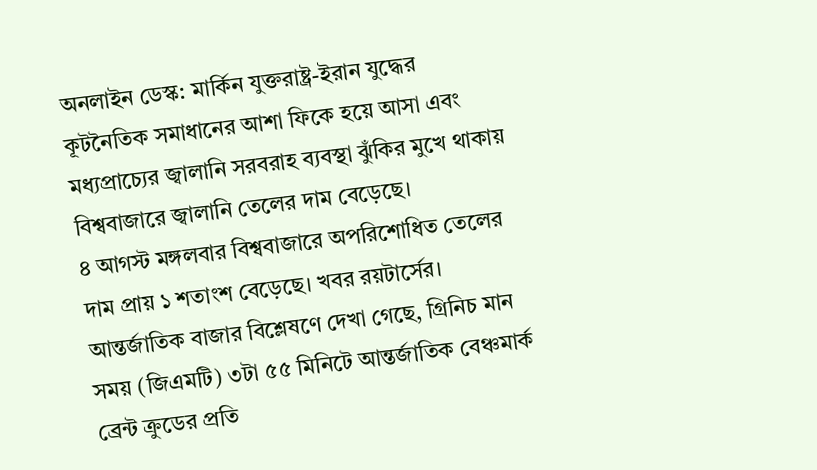অনলাইন ডেস্ক: মার্কিন যুক্তরাষ্ট্র-ইরান যুদ্ধের কূটনৈতিক সমাধানের আশা ফিকে হয়ে আসা এবং মধ্যপ্রাচ্যের জ্বালানি সরবরাহ ব্যবস্থা ঝুঁকির মুখে থাকায় বিশ্ববাজারে জ্বালানি তেলের দাম বেড়েছে।
৪ আগস্ট মঙ্গলবার বিশ্ববাজারে অপরিশোধিত তেলের দাম প্রায় ১ শতাংশ বেড়েছে। খবর রয়টার্সের।
আন্তর্জাতিক বাজার বিশ্লেষণে দেখা গেছে, গ্রিনিচ মান সময় (জিএমটি) ৩টা ৫৫ মিনিটে আন্তর্জাতিক বেঞ্চমার্ক ব্রেন্ট ক্রুডের প্রতি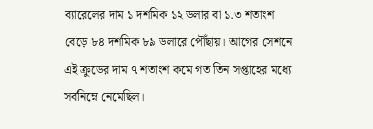ব্যারেলের দাম ১ দশমিক ১২ ডলার বা ১.৩ শতাংশ বেড়ে ৮৪ দশমিক ৮৯ ডলারে পৌঁছায়। আগের সেশনে এই ক্রুডের দাম ৭ শতাংশ কমে গত তিন সপ্তাহের মধ্যে সর্বনিম্নে নেমেছিল।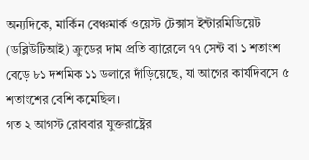অন্যদিকে, মার্কিন বেঞ্চমার্ক ওয়েস্ট টেক্সাস ইন্টারমিডিয়েট (ডব্লিউটিআই) ক্রুডের দাম প্রতি ব্যারেলে ৭৭ সেন্ট বা ১ শতাংশ বেড়ে ৮১ দশমিক ১১ ডলারে দাঁড়িয়েছে, যা আগের কার্যদিবসে ৫ শতাংশের বেশি কমেছিল।
গত ২ আগস্ট রোববার যুক্তরাষ্ট্রের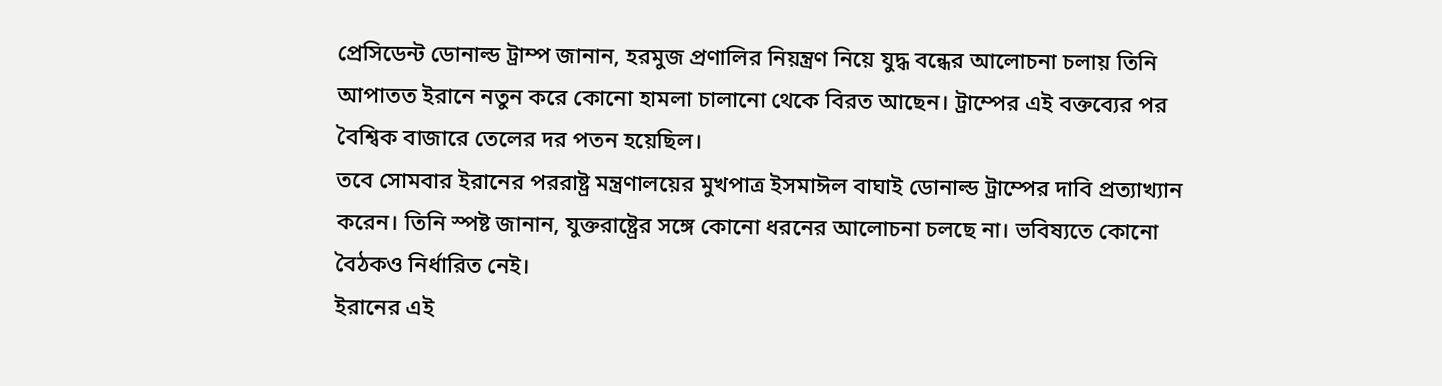প্রেসিডেন্ট ডোনাল্ড ট্রাম্প জানান, হরমুজ প্রণালির নিয়ন্ত্রণ নিয়ে যুদ্ধ বন্ধের আলোচনা চলায় তিনি আপাতত ইরানে নতুন করে কোনো হামলা চালানো থেকে বিরত আছেন। ট্রাম্পের এই বক্তব্যের পর বৈশ্বিক বাজারে তেলের দর পতন হয়েছিল।
তবে সোমবার ইরানের পররাষ্ট্র মন্ত্রণালয়ের মুখপাত্র ইসমাঈল বাঘাই ডোনাল্ড ট্রাম্পের দাবি প্রত্যাখ্যান করেন। তিনি স্পষ্ট জানান, যুক্তরাষ্ট্রের সঙ্গে কোনো ধরনের আলোচনা চলছে না। ভবিষ্যতে কোনো বৈঠকও নির্ধারিত নেই।
ইরানের এই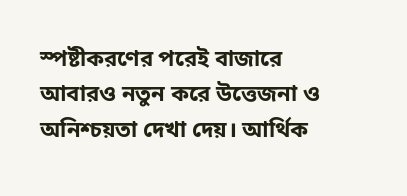স্পষ্টীকরণের পরেই বাজারে আবারও নতুন করে উত্তেজনা ও অনিশ্চয়তা দেখা দেয়। আর্থিক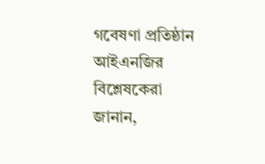গবেষণা প্রতিষ্ঠান আইএনজির বিশ্লেষকেরা জানান,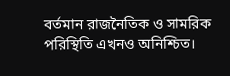বর্তমান রাজনৈতিক ও সামরিক পরিস্থিতি এখনও অনিশ্চিত।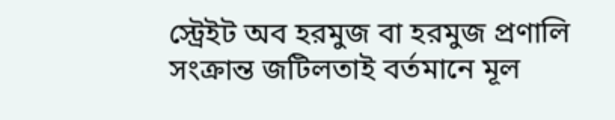স্ট্রেইট অব হরমুজ বা হরমুজ প্রণালি সংক্রান্ত জটিলতাই বর্তমানে মূল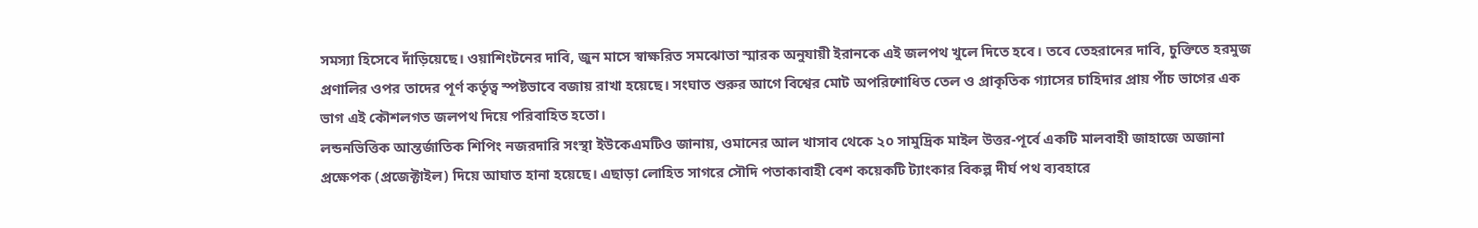সমস্যা হিসেবে দাঁড়িয়েছে। ওয়াশিংটনের দাবি, জুন মাসে স্বাক্ষরিত সমঝোতা স্মারক অনুযায়ী ইরানকে এই জলপথ খুলে দিতে হবে। তবে তেহরানের দাবি, চুক্তিতে হরমুজ প্রণালির ওপর তাদের পূর্ণ কর্তৃত্ব স্পষ্টভাবে বজায় রাখা হয়েছে। সংঘাত শুরুর আগে বিশ্বের মোট অপরিশোধিত তেল ও প্রাকৃতিক গ্যাসের চাহিদার প্রায় পাঁচ ভাগের এক ভাগ এই কৌশলগত জলপথ দিয়ে পরিবাহিত হতো।
লন্ডনভিত্তিক আন্তর্জাতিক শিপিং নজরদারি সংস্থা ইউকেএমটিও জানায়, ওমানের আল খাসাব থেকে ২০ সামুদ্রিক মাইল উত্তর-পূর্বে একটি মালবাহী জাহাজে অজানা প্রক্ষেপক (প্রজেক্টাইল) দিয়ে আঘাত হানা হয়েছে। এছাড়া লোহিত সাগরে সৌদি পতাকাবাহী বেশ কয়েকটি ট্যাংকার বিকল্প দীর্ঘ পথ ব্যবহারে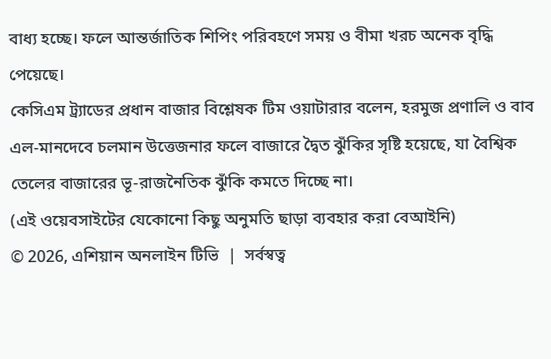বাধ্য হচ্ছে। ফলে আন্তর্জাতিক শিপিং পরিবহণে সময় ও বীমা খরচ অনেক বৃদ্ধি পেয়েছে।
কেসিএম ট্র্যাডের প্রধান বাজার বিশ্লেষক টিম ওয়াটারার বলেন, হরমুজ প্রণালি ও বাব এল-মানদেবে চলমান উত্তেজনার ফলে বাজারে দ্বৈত ঝুঁকির সৃষ্টি হয়েছে, যা বৈশ্বিক তেলের বাজারের ভূ-রাজনৈতিক ঝুঁকি কমতে দিচ্ছে না।
(এই ওয়েবসাইটের যেকোনো কিছু অনুমতি ছাড়া ব্যবহার করা বেআইনি)
© 2026, এশিয়ান অনলাইন টিভি  |  সর্বস্বত্ব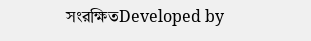সংরক্ষিতDeveloped by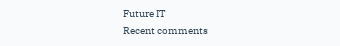Future IT
Recent comments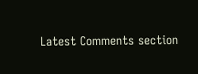Latest Comments section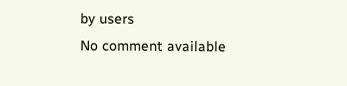by users
No comment available